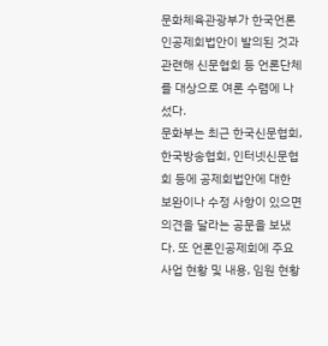문화체육관광부가 한국언론인공제회법안이 발의된 것과 관련해 신문협회 등 언론단체를 대상으로 여론 수렴에 나섰다.
문화부는 최근 한국신문협회, 한국방송협회, 인터넷신문협회 등에 공제회법안에 대한 보완이나 수정 사항이 있으면 의견을 달라는 공문을 보냈다. 또 언론인공제회에 주요 사업 현황 및 내용, 임원 현황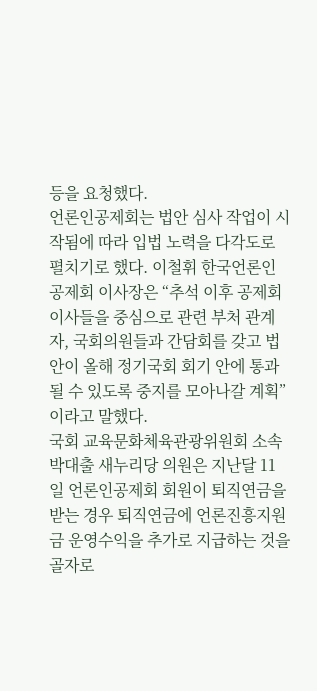등을 요청했다.
언론인공제회는 법안 심사 작업이 시작됨에 따라 입법 노력을 다각도로 펼치기로 했다. 이철휘 한국언론인공제회 이사장은 “추석 이후 공제회 이사들을 중심으로 관련 부처 관계자, 국회의원들과 간담회를 갖고 법안이 올해 정기국회 회기 안에 통과될 수 있도록 중지를 모아나갈 계획”이라고 말했다.
국회 교육문화체육관광위원회 소속 박대출 새누리당 의원은 지난달 11일 언론인공제회 회원이 퇴직연금을 받는 경우 퇴직연금에 언론진흥지원금 운영수익을 추가로 지급하는 것을 골자로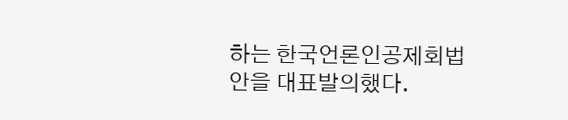하는 한국언론인공제회법안을 대표발의했다.